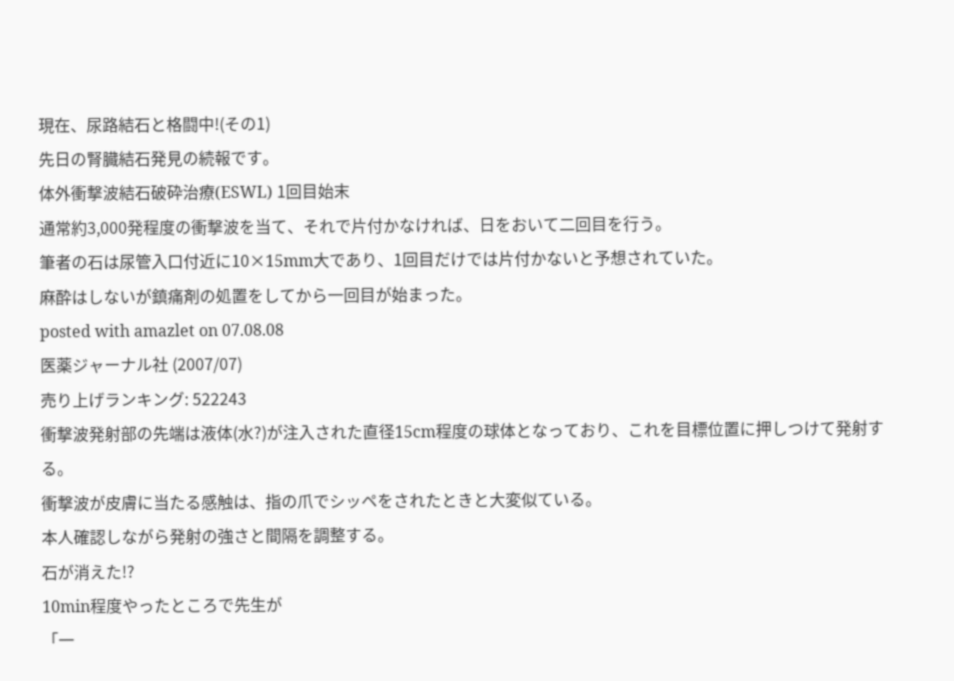現在、尿路結石と格闘中!(その1)
先日の腎臓結石発見の続報です。
体外衝撃波結石破砕治療(ESWL) 1回目始末
通常約3,000発程度の衝撃波を当て、それで片付かなければ、日をおいて二回目を行う。
筆者の石は尿管入口付近に10×15mm大であり、1回目だけでは片付かないと予想されていた。
麻酔はしないが鎮痛剤の処置をしてから一回目が始まった。
posted with amazlet on 07.08.08
医薬ジャーナル社 (2007/07)
売り上げランキング: 522243
衝撃波発射部の先端は液体(水?)が注入された直径15cm程度の球体となっており、これを目標位置に押しつけて発射する。
衝撃波が皮膚に当たる感触は、指の爪でシッペをされたときと大変似ている。
本人確認しながら発射の強さと間隔を調整する。
石が消えた!?
10min程度やったところで先生が
「一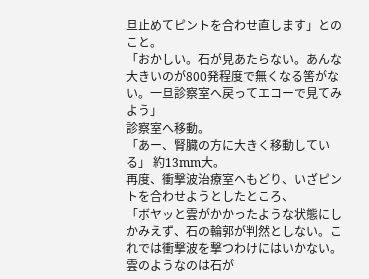旦止めてピントを合わせ直します」とのこと。
「おかしい。石が見あたらない。あんな大きいのが800発程度で無くなる筈がない。一旦診察室へ戻ってエコーで見てみよう」
診察室へ移動。
「あー、腎臓の方に大きく移動している」 約13mm大。
再度、衝撃波治療室へもどり、いざピントを合わせようとしたところ、
「ボヤッと雲がかかったような状態にしかみえず、石の輪郭が判然としない。これでは衝撃波を撃つわけにはいかない。
雲のようなのは石が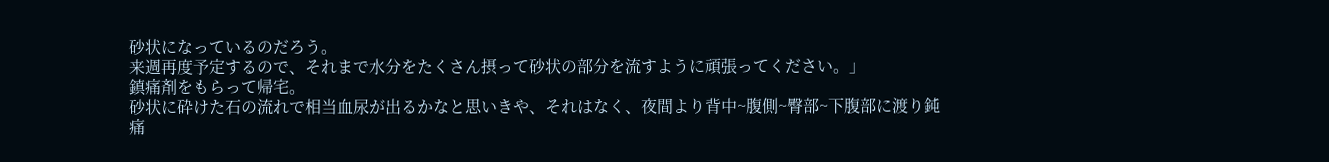砂状になっているのだろう。
来週再度予定するので、それまで水分をたくさん摂って砂状の部分を流すように頑張ってください。」
鎮痛剤をもらって帰宅。
砂状に砕けた石の流れで相当血尿が出るかなと思いきや、それはなく、夜間より背中~腹側~臀部~下腹部に渡り鈍痛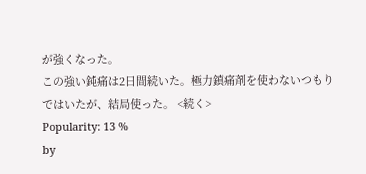が強くなった。
この強い鈍痛は2日間続いた。極力鎮痛剤を使わないつもりではいたが、結局使った。 <続く>
Popularity: 13 %
by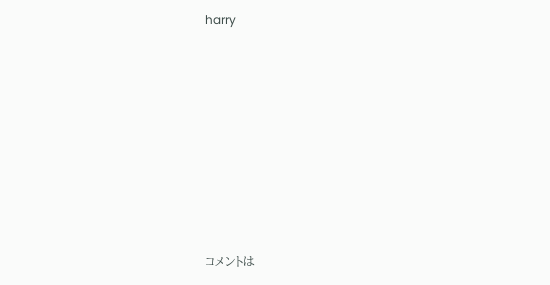harry










コメントは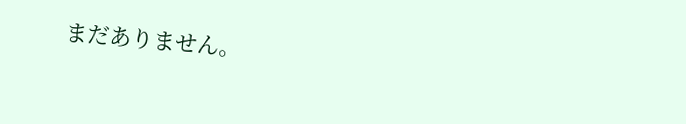まだありません。